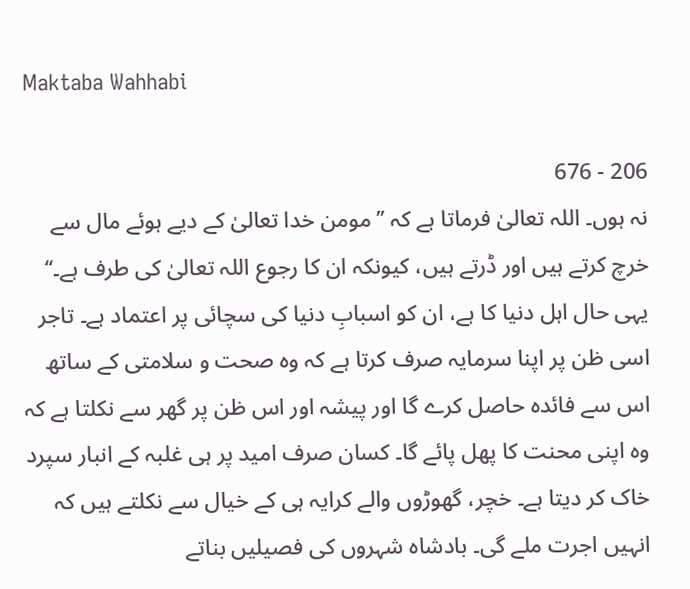Maktaba Wahhabi

206 - 676
نہ ہوں۔ اللہ تعالیٰ فرماتا ہے کہ ’’مومن خدا تعالیٰ کے دیے ہوئے مال سے خرچ کرتے ہیں اور ڈرتے ہیں، کیونکہ ان کا رجوع اللہ تعالیٰ کی طرف ہے۔‘‘ یہی حال اہل دنیا کا ہے، ان کو اسبابِ دنیا کی سچائی پر اعتماد ہے۔ تاجر اسی ظن پر اپنا سرمایہ صرف کرتا ہے کہ وہ صحت و سلامتی کے ساتھ اس سے فائدہ حاصل کرے گا اور پیشہ اور اس ظن پر گھر سے نکلتا ہے کہ وہ اپنی محنت کا پھل پائے گا۔ کسان صرف امید پر ہی غلبہ کے انبار سپرد خاک کر دیتا ہے۔ خچر، گھوڑوں والے کرایہ ہی کے خیال سے نکلتے ہیں کہ انہیں اجرت ملے گی۔ بادشاہ شہروں کی فصیلیں بناتے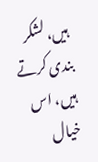ہیں، لشکر بندی کرتے ہیں، اس خیال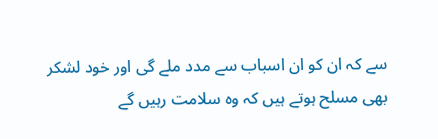سے کہ ان کو ان اسباب سے مدد ملے گی اور خود لشکر بھی مسلح ہوتے ہیں کہ وہ سلامت رہیں گے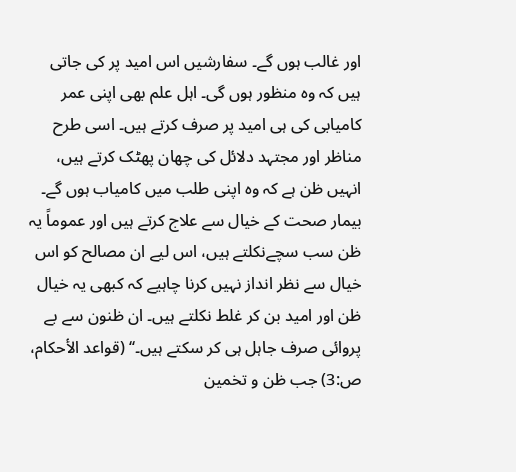اور غالب ہوں گے۔ سفارشیں اس امید پر کی جاتی ہیں کہ وہ منظور ہوں گی۔ اہل علم بھی اپنی عمر کامیابی کی ہی امید پر صرف کرتے ہیں۔ اسی طرح مناظر اور مجتہد دلائل کی چھان پھٹک کرتے ہیں، انہیں ظن ہے کہ وہ اپنی طلب میں کامیاب ہوں گے۔ بیمار صحت کے خیال سے علاج کرتے ہیں اور عموماً یہ ظن سب سچےنکلتے ہیں، اس لیے ان مصالح کو اس خیال سے نظر انداز نہیں کرنا چاہیے کہ کبھی یہ خیال ظن اور امید بن کر غلط نکلتے ہیں۔ ان ظنون سے بے پروائی صرف جاہل ہی کر سکتے ہیں۔‘‘ (قواعد الأحكام، ص:3) جب ظن و تخمین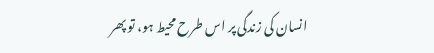انسان کی زندگی پر اس طرح محیط ہو، تو پھر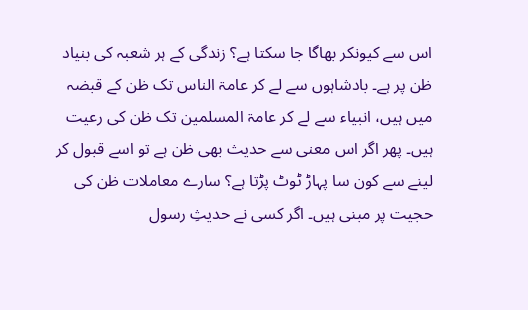اس سے کیونکر بھاگا جا سکتا ہے؟ زندگی کے ہر شعبہ کی بنیاد ظن پر ہے۔ بادشاہوں سے لے کر عامۃ الناس تک ظن کے قبضہ میں ہیں، انبیاء سے لے کر عامۃ المسلمین تک ظن کی رعیت ہیں۔ پھر اگر اس معنی سے حدیث بھی ظن ہے تو اسے قبول کر لینے سے کون سا پہاڑ ٹوٹ پڑتا ہے؟ سارے معاملات ظن کی حجیت پر مبنی ہیں۔ اگر کسی نے حدیثِ رسول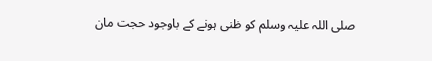صلی اللہ علیہ وسلم کو ظنی ہونے کے باوجود حجت مان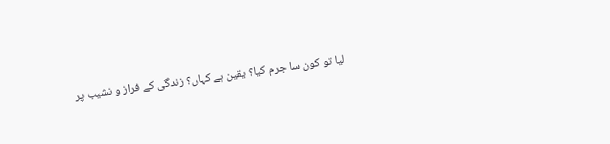لیا تو کون سا جرم کیا؟ یقین ہے کہاں؟ زندگی کے فراز و نشیب پر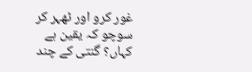غور کرو اور ٹھہر کر سوچو کہ یقین ہے کہاں؟ گنتی کے چند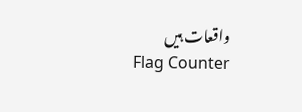واقعات ہیں
Flag Counter